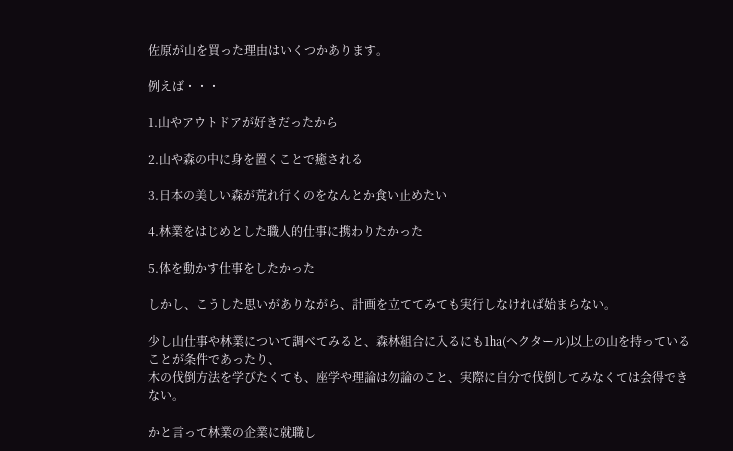佐原が山を買った理由はいくつかあります。

例えば・・・

1.山やアウトドアが好きだったから

2.山や森の中に身を置くことで癒される

3.日本の美しい森が荒れ行くのをなんとか食い止めたい

4.林業をはじめとした職人的仕事に携わりたかった

5.体を動かす仕事をしたかった

しかし、こうした思いがありながら、計画を立ててみても実行しなければ始まらない。

少し山仕事や林業について調べてみると、森林組合に入るにも1㏊(ヘクタール)以上の山を持っていることが条件であったり、
木の伐倒方法を学びたくても、座学や理論は勿論のこと、実際に自分で伐倒してみなくては会得できない。

かと言って林業の企業に就職し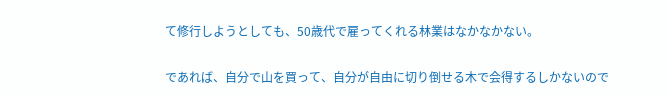て修行しようとしても、50歳代で雇ってくれる林業はなかなかない。

であれば、自分で山を買って、自分が自由に切り倒せる木で会得するしかないので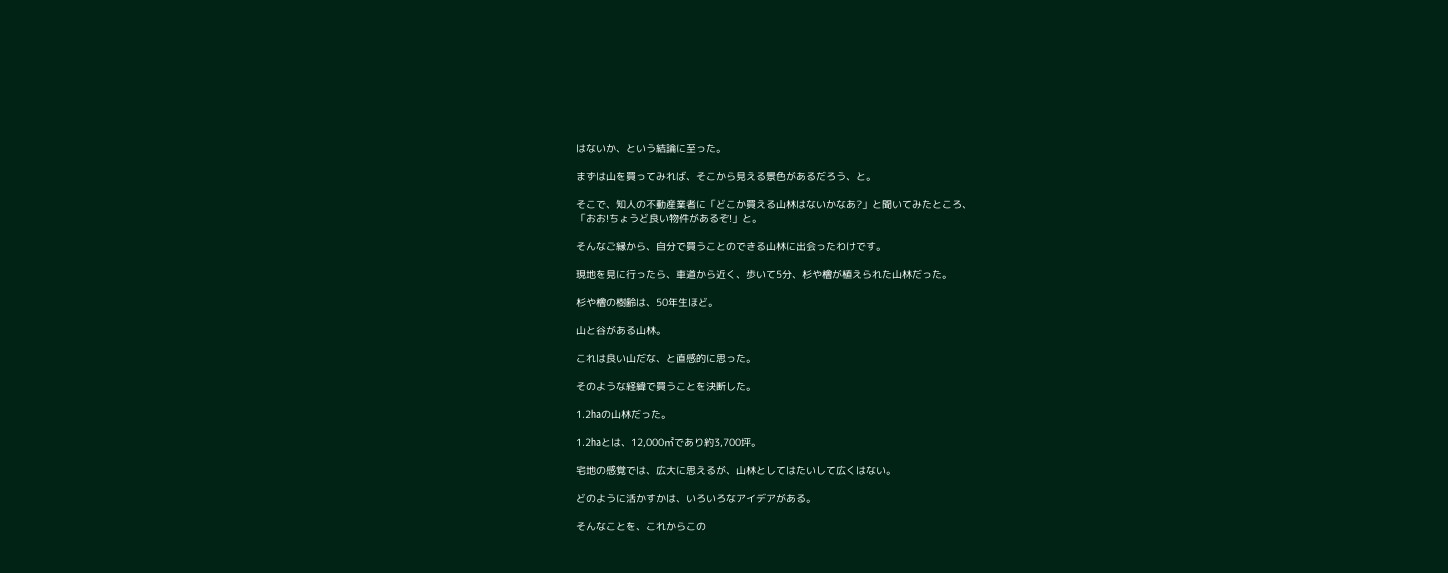はないか、という結論に至った。

まずは山を買ってみれば、そこから見える景色があるだろう、と。

そこで、知人の不動産業者に「どこか買える山林はないかなあ?」と聞いてみたところ、
「おお!ちょうど良い物件があるぞ!」と。

そんなご縁から、自分で買うことのできる山林に出会ったわけです。

現地を見に行ったら、車道から近く、歩いて5分、杉や檜が植えられた山林だった。

杉や檜の樹齢は、50年生ほど。

山と谷がある山林。

これは良い山だな、と直感的に思った。

そのような経緯で買うことを決断した。

1.2㏊の山林だった。

1.2㏊とは、12,000㎡であり約3,700坪。

宅地の感覚では、広大に思えるが、山林としてはたいして広くはない。

どのように活かすかは、いろいろなアイデアがある。

そんなことを、これからこの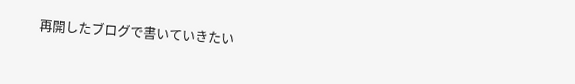再開したブログで書いていきたい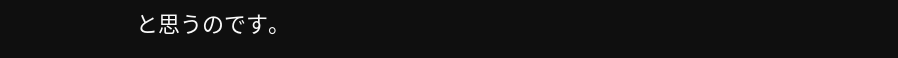と思うのです。